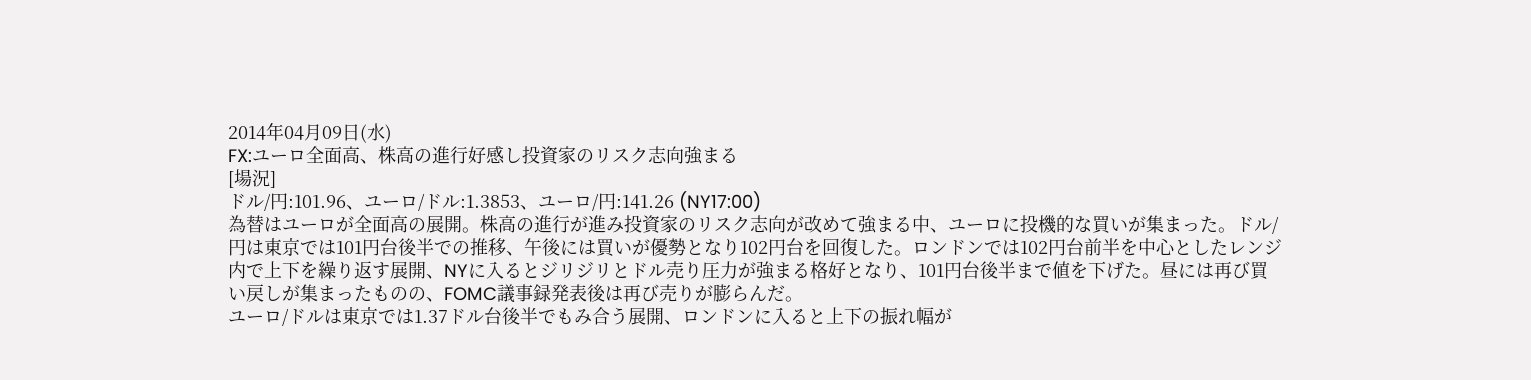2014年04月09日(水)
FX:ユーロ全面高、株高の進行好感し投資家のリスク志向強まる
[場況]
ドル/円:101.96、ユーロ/ドル:1.3853、ユーロ/円:141.26 (NY17:00)
為替はユーロが全面高の展開。株高の進行が進み投資家のリスク志向が改めて強まる中、ユーロに投機的な買いが集まった。ドル/円は東京では101円台後半での推移、午後には買いが優勢となり102円台を回復した。ロンドンでは102円台前半を中心としたレンジ内で上下を繰り返す展開、NYに入るとジリジリとドル売り圧力が強まる格好となり、101円台後半まで値を下げた。昼には再び買い戻しが集まったものの、FOMC議事録発表後は再び売りが膨らんだ。
ユーロ/ドルは東京では1.37ドル台後半でもみ合う展開、ロンドンに入ると上下の振れ幅が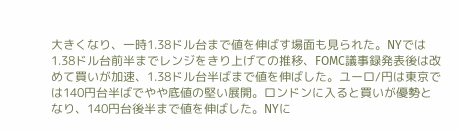大きくなり、一時1.38ドル台まで値を伸ばす場面も見られた。NYでは1.38ドル台前半までレンジをきり上げての推移、FOMC議事録発表後は改めて買いが加速、1.38ドル台半ばまで値を伸ばした。ユーロ/円は東京では140円台半ばでやや底値の堅い展開。ロンドンに入ると買いが優勢となり、140円台後半まで値を伸ばした。NYに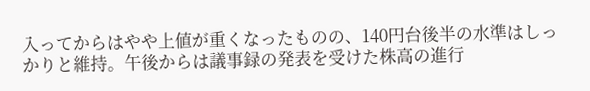入ってからはやや上値が重くなったものの、140円台後半の水準はしっかりと維持。午後からは議事録の発表を受けた株高の進行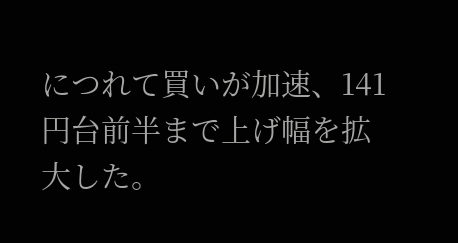につれて買いが加速、141円台前半まで上げ幅を拡大した。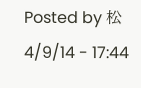Posted by 松 4/9/14 - 17:44